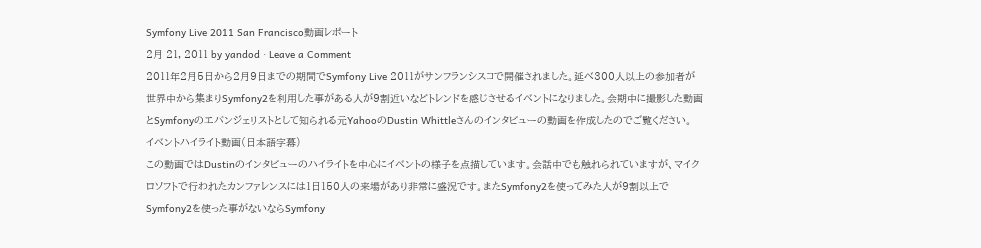Symfony Live 2011 San Francisco動画レポート
2月 21, 2011 by yandod · Leave a Comment
2011年2月5日から2月9日までの期間でSymfony Live 2011がサンフランシスコで開催されました。延べ300人以上の参加者が世界中から集まりSymfony2を利用した事がある人が9割近いなどトレンドを感じさせるイベントになりました。会期中に撮影した動画とSymfonyのエバンジェリストとして知られる元YahooのDustin Whittleさんのインタビューの動画を作成したのでご覧ください。
イベントハイライト動画(日本語字幕)
この動画ではDustinのインタビューのハイライトを中心にイベントの様子を点描しています。会話中でも触れられていますが、マイクロソフトで行われたカンファレンスには1日150人の来場があり非常に盛況です。またSymfony2を使ってみた人が9割以上でSymfony2を使った事がないならSymfony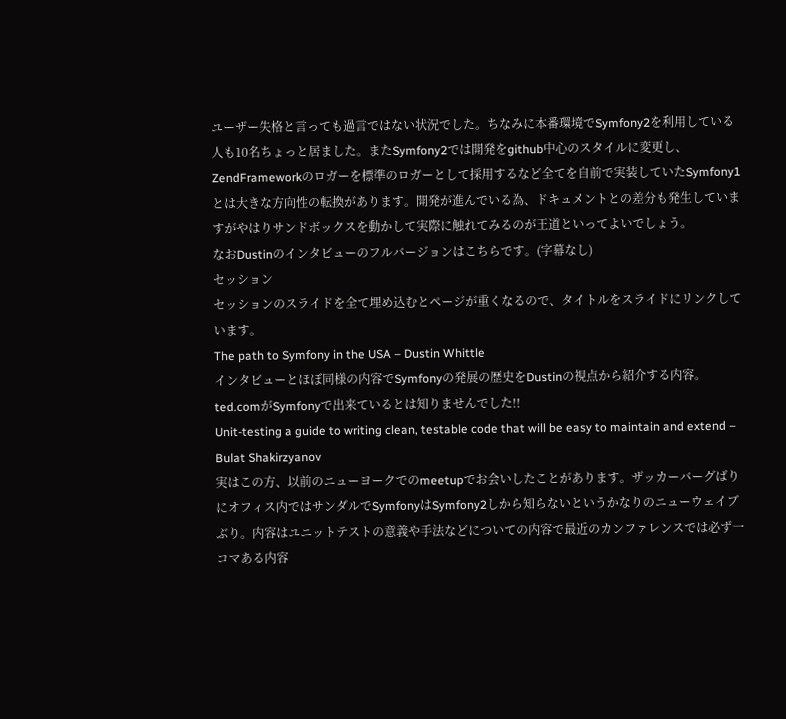ユーザー失格と言っても過言ではない状況でした。ちなみに本番環境でSymfony2を利用している人も10名ちょっと居ました。またSymfony2では開発をgithub中心のスタイルに変更し、ZendFrameworkのロガーを標準のロガーとして採用するなど全てを自前で実装していたSymfony1とは大きな方向性の転換があります。開発が進んでいる為、ドキュメントとの差分も発生していますがやはりサンドボックスを動かして実際に触れてみるのが王道といってよいでしょう。
なおDustinのインタビューのフルバージョンはこちらです。(字幕なし)
セッション
セッションのスライドを全て埋め込むとページが重くなるので、タイトルをスライドにリンクしています。
The path to Symfony in the USA – Dustin Whittle
インタビューとほぼ同様の内容でSymfonyの発展の歴史をDustinの視点から紹介する内容。ted.comがSymfonyで出来ているとは知りませんでした!!
Unit-testing a guide to writing clean, testable code that will be easy to maintain and extend – Bulat Shakirzyanov
実はこの方、以前のニューヨークでのmeetupでお会いしたことがあります。ザッカーバーグばりにオフィス内ではサンダルでSymfonyはSymfony2しから知らないというかなりのニューウェイブぶり。内容はユニットテストの意義や手法などについての内容で最近のカンファレンスでは必ず一コマある内容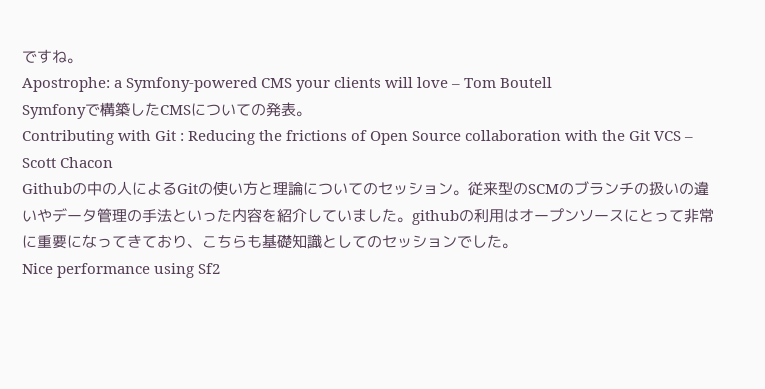ですね。
Apostrophe: a Symfony-powered CMS your clients will love – Tom Boutell
Symfonyで構築したCMSについての発表。
Contributing with Git : Reducing the frictions of Open Source collaboration with the Git VCS – Scott Chacon
Githubの中の人によるGitの使い方と理論についてのセッション。従来型のSCMのブランチの扱いの違いやデータ管理の手法といった内容を紹介していました。githubの利用はオープンソースにとって非常に重要になってきており、こちらも基礎知識としてのセッションでした。
Nice performance using Sf2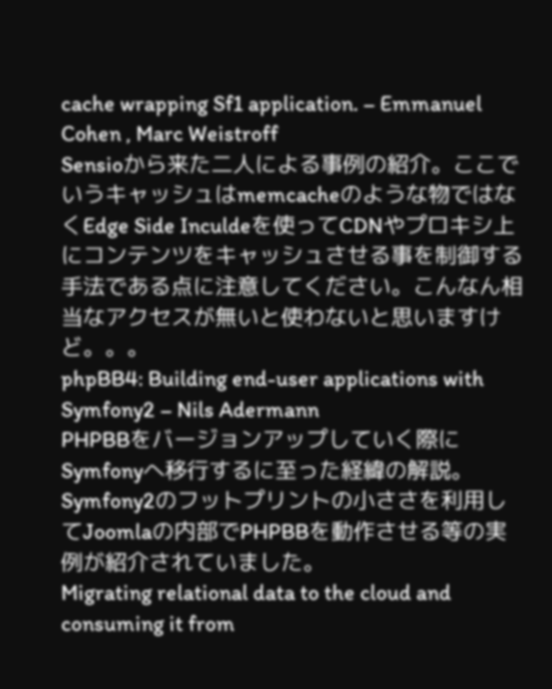cache wrapping Sf1 application. – Emmanuel Cohen , Marc Weistroff
Sensioから来た二人による事例の紹介。ここでいうキャッシュはmemcacheのような物ではなくEdge Side Inculdeを使ってCDNやプロキシ上にコンテンツをキャッシュさせる事を制御する手法である点に注意してください。こんなん相当なアクセスが無いと使わないと思いますけど。。。
phpBB4: Building end-user applications with Symfony2 – Nils Adermann
PHPBBをバージョンアップしていく際にSymfonyへ移行するに至った経緯の解説。Symfony2のフットプリントの小ささを利用してJoomlaの内部でPHPBBを動作させる等の実例が紹介されていました。
Migrating relational data to the cloud and consuming it from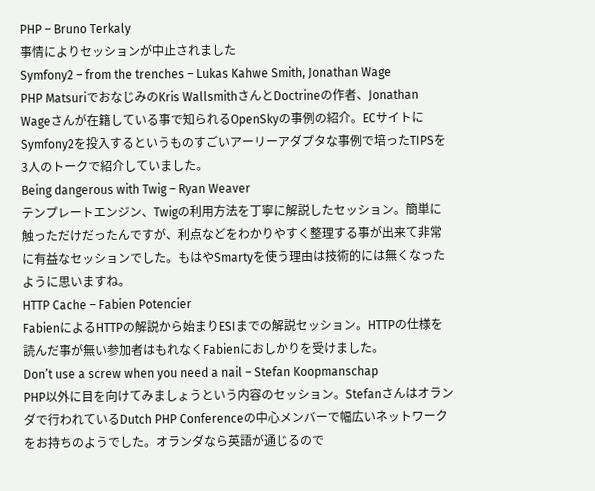PHP – Bruno Terkaly
事情によりセッションが中止されました
Symfony2 – from the trenches – Lukas Kahwe Smith, Jonathan Wage
PHP MatsuriでおなじみのKris WallsmithさんとDoctrineの作者、Jonathan Wageさんが在籍している事で知られるOpenSkyの事例の紹介。ECサイトにSymfony2を投入するというものすごいアーリーアダプタな事例で培ったTIPSを3人のトークで紹介していました。
Being dangerous with Twig – Ryan Weaver
テンプレートエンジン、Twigの利用方法を丁寧に解説したセッション。簡単に触っただけだったんですが、利点などをわかりやすく整理する事が出来て非常に有益なセッションでした。もはやSmartyを使う理由は技術的には無くなったように思いますね。
HTTP Cache – Fabien Potencier
FabienによるHTTPの解説から始まりESIまでの解説セッション。HTTPの仕様を読んだ事が無い参加者はもれなくFabienにおしかりを受けました。
Don’t use a screw when you need a nail – Stefan Koopmanschap
PHP以外に目を向けてみましょうという内容のセッション。Stefanさんはオランダで行われているDutch PHP Conferenceの中心メンバーで幅広いネットワークをお持ちのようでした。オランダなら英語が通じるので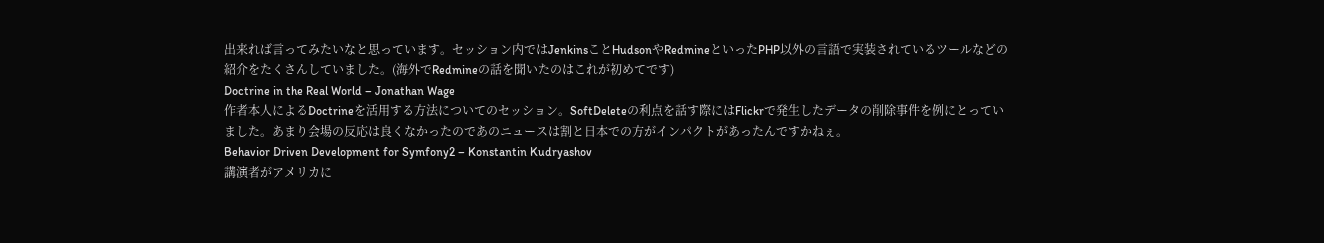出来れば言ってみたいなと思っています。セッション内ではJenkinsことHudsonやRedmineといったPHP以外の言語で実装されているツールなどの紹介をたくさんしていました。(海外でRedmineの話を聞いたのはこれが初めてです)
Doctrine in the Real World – Jonathan Wage
作者本人によるDoctrineを活用する方法についてのセッション。SoftDeleteの利点を話す際にはFlickrで発生したデータの削除事件を例にとっていました。あまり会場の反応は良くなかったのであのニュースは割と日本での方がインパクトがあったんですかねぇ。
Behavior Driven Development for Symfony2 – Konstantin Kudryashov
講演者がアメリカに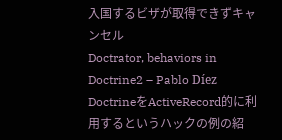入国するビザが取得できずキャンセル
Doctrator, behaviors in Doctrine2 – Pablo Díez
DoctrineをActiveRecord的に利用するというハックの例の紹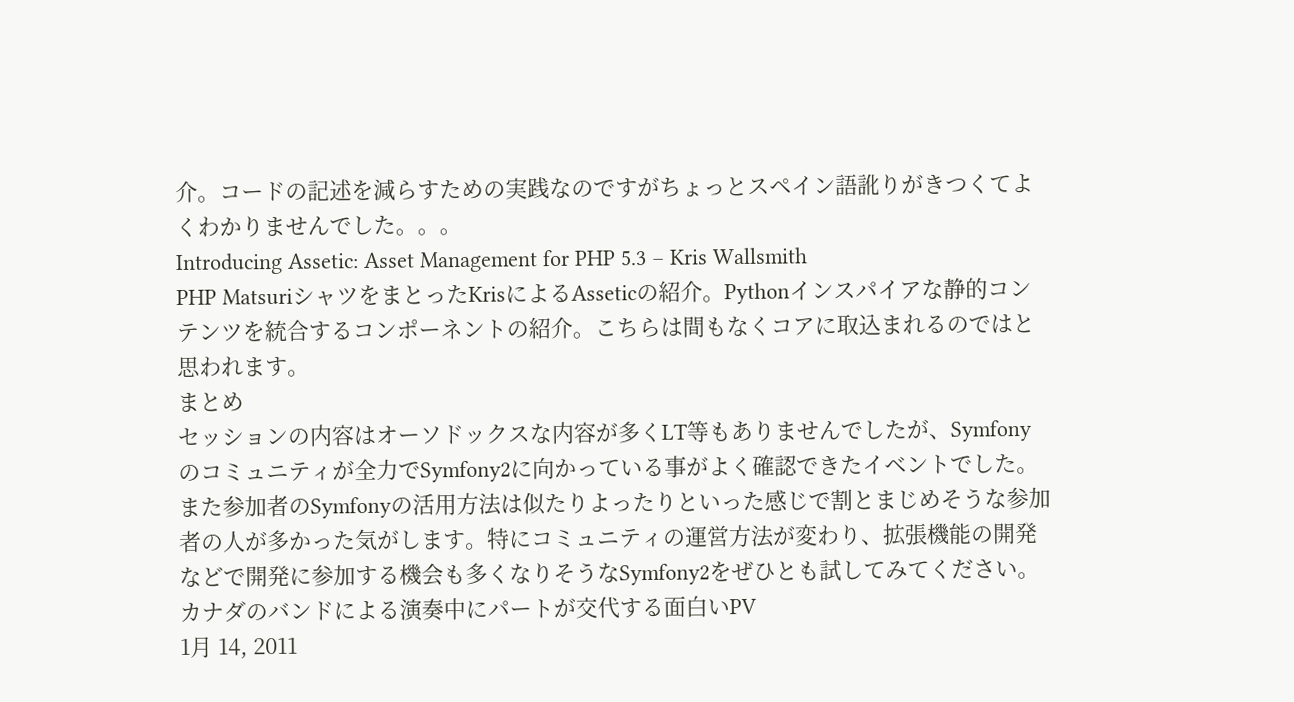介。コードの記述を減らすための実践なのですがちょっとスペイン語訛りがきつくてよくわかりませんでした。。。
Introducing Assetic: Asset Management for PHP 5.3 – Kris Wallsmith
PHP MatsuriシャツをまとったKrisによるAsseticの紹介。Pythonインスパイアな静的コンテンツを統合するコンポーネントの紹介。こちらは間もなくコアに取込まれるのではと思われます。
まとめ
セッションの内容はオーソドックスな内容が多くLT等もありませんでしたが、Symfonyのコミュニティが全力でSymfony2に向かっている事がよく確認できたイベントでした。また参加者のSymfonyの活用方法は似たりよったりといった感じで割とまじめそうな参加者の人が多かった気がします。特にコミュニティの運営方法が変わり、拡張機能の開発などで開発に参加する機会も多くなりそうなSymfony2をぜひとも試してみてください。
カナダのバンドによる演奏中にパートが交代する面白いPV
1月 14, 2011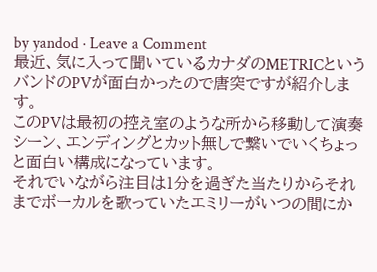by yandod · Leave a Comment
最近、気に入って聞いているカナダのMETRICというバンドのPVが面白かったので唐突ですが紹介します。
このPVは最初の控え室のような所から移動して演奏シーン、エンディングとカット無しで繋いでいくちょっと面白い構成になっています。
それでいながら注目は1分を過ぎた当たりからそれまでボーカルを歌っていたエミリーがいつの間にか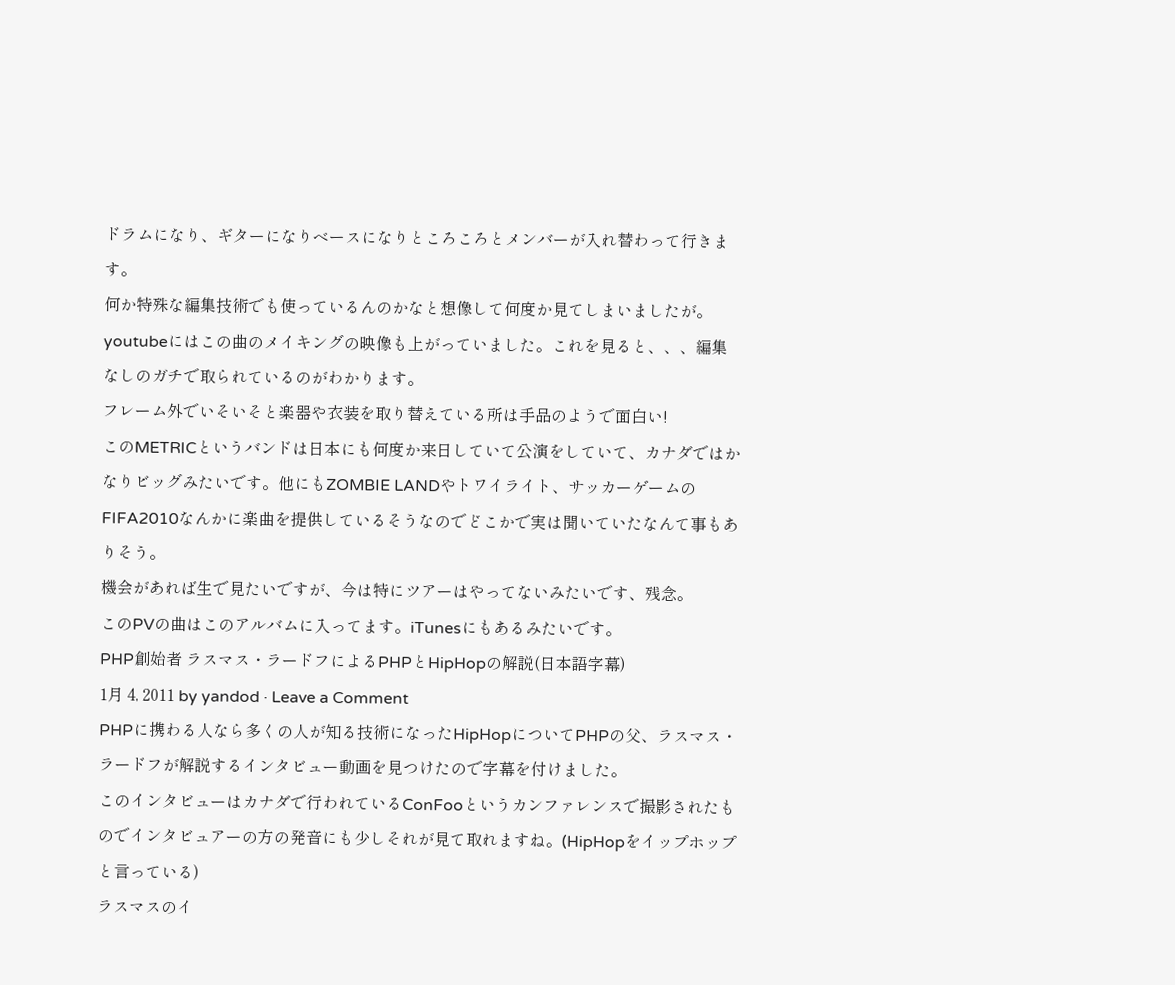ドラムになり、ギターになりベースになりところころとメンバーが入れ替わって行きます。
何か特殊な編集技術でも使っているんのかなと想像して何度か見てしまいましたが。
youtubeにはこの曲のメイキングの映像も上がっていました。これを見ると、、、編集なしのガチで取られているのがわかります。
フレーム外でいそいそと楽器や衣装を取り替えている所は手品のようで面白い!
このMETRICというバンドは日本にも何度か来日していて公演をしていて、カナダではかなりビッグみたいです。他にもZOMBIE LANDやトワイライト、サッカーゲームのFIFA2010なんかに楽曲を提供しているそうなのでどこかで実は聞いていたなんて事もありそう。
機会があれば生で見たいですが、今は特にツアーはやってないみたいです、残念。
このPVの曲はこのアルバムに入ってます。iTunesにもあるみたいです。
PHP創始者 ラスマス・ラードフによるPHPとHipHopの解説(日本語字幕)
1月 4, 2011 by yandod · Leave a Comment
PHPに携わる人なら多くの人が知る技術になったHipHopについてPHPの父、ラスマス・ラードフが解説するインタビュー動画を見つけたので字幕を付けました。
このインタビューはカナダで行われているConFooというカンファレンスで撮影されたものでインタビュアーの方の発音にも少しそれが見て取れますね。(HipHopをイップホップと言っている)
ラスマスのイ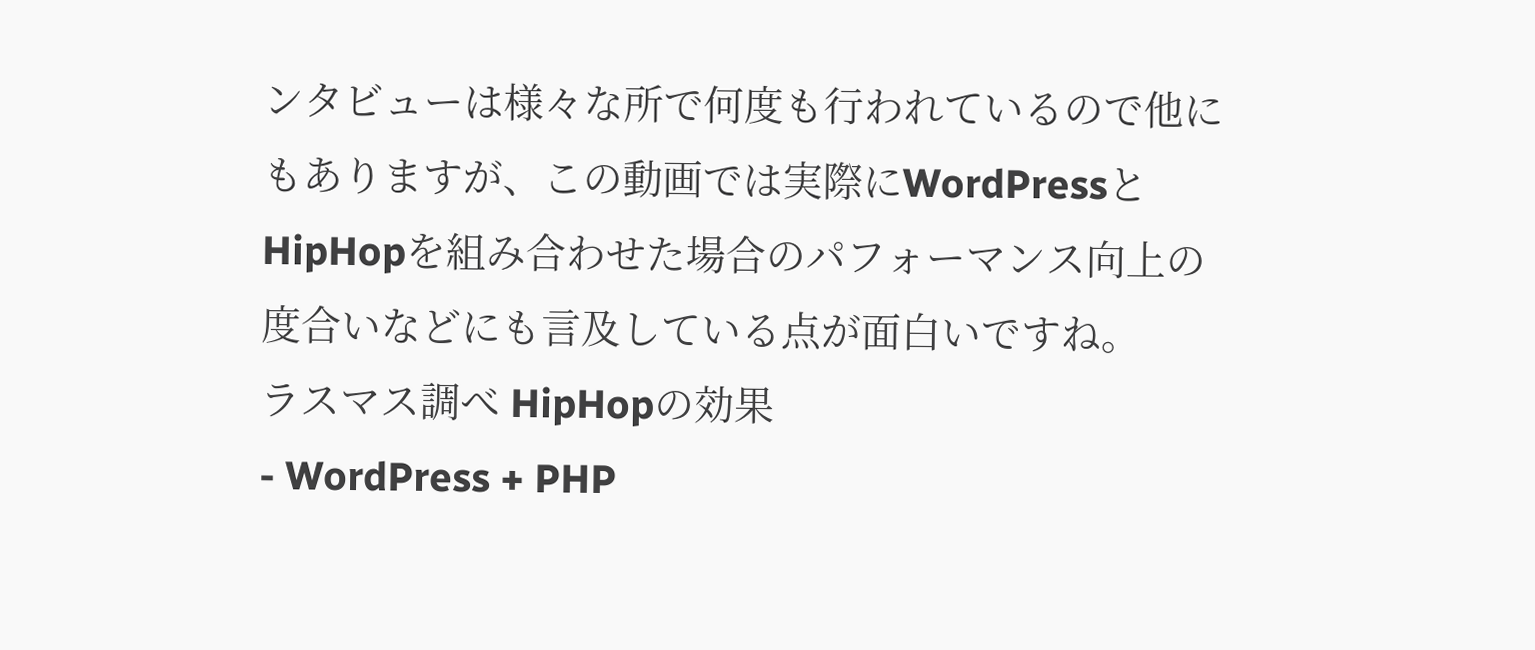ンタビューは様々な所で何度も行われているので他にもありますが、この動画では実際にWordPressとHipHopを組み合わせた場合のパフォーマンス向上の度合いなどにも言及している点が面白いですね。
ラスマス調べ HipHopの効果
- WordPress + PHP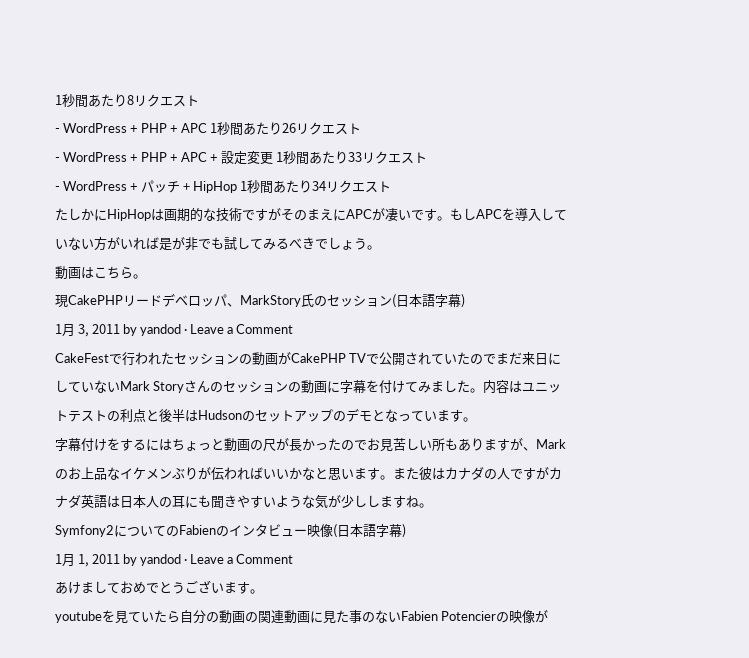1秒間あたり8リクエスト
- WordPress + PHP + APC 1秒間あたり26リクエスト
- WordPress + PHP + APC + 設定変更 1秒間あたり33リクエスト
- WordPress + パッチ + HipHop 1秒間あたり34リクエスト
たしかにHipHopは画期的な技術ですがそのまえにAPCが凄いです。もしAPCを導入していない方がいれば是が非でも試してみるべきでしょう。
動画はこちら。
現CakePHPリードデベロッパ、MarkStory氏のセッション(日本語字幕)
1月 3, 2011 by yandod · Leave a Comment
CakeFestで行われたセッションの動画がCakePHP TVで公開されていたのでまだ来日にしていないMark Storyさんのセッションの動画に字幕を付けてみました。内容はユニットテストの利点と後半はHudsonのセットアップのデモとなっています。
字幕付けをするにはちょっと動画の尺が長かったのでお見苦しい所もありますが、Markのお上品なイケメンぶりが伝わればいいかなと思います。また彼はカナダの人ですがカナダ英語は日本人の耳にも聞きやすいような気が少ししますね。
Symfony2についてのFabienのインタビュー映像(日本語字幕)
1月 1, 2011 by yandod · Leave a Comment
あけましておめでとうございます。
youtubeを見ていたら自分の動画の関連動画に見た事のないFabien Potencierの映像が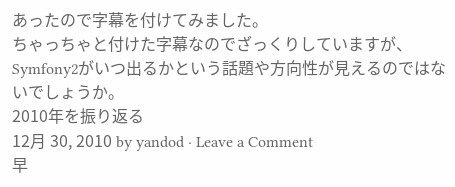あったので字幕を付けてみました。
ちゃっちゃと付けた字幕なのでざっくりしていますが、Symfony2がいつ出るかという話題や方向性が見えるのではないでしょうか。
2010年を振り返る
12月 30, 2010 by yandod · Leave a Comment
早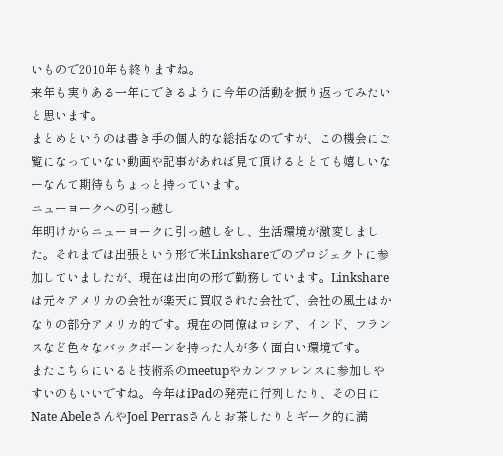いもので2010年も終りますね。
来年も実りある一年にできるように今年の活動を振り返ってみたいと思います。
まとめというのは書き手の個人的な総括なのですが、この機会にご覧になっていない動画や記事があれば見て頂けるととても嬉しいなーなんて期待もちょっと持っています。
ニューヨークへの引っ越し
年明けからニューヨークに引っ越しをし、生活環境が激変しました。それまでは出張という形で米Linkshareでのプロジェクトに参加していましたが、現在は出向の形で勤務しています。Linkshareは元々アメリカの会社が楽天に買収された会社で、会社の風土はかなりの部分アメリカ的です。現在の同僚はロシア、インド、フランスなど色々なバックボーンを持った人が多く面白い環境です。
またこちらにいると技術系のmeetupやカンファレンスに参加しやすいのもいいですね。今年はiPadの発売に行列したり、その日にNate AbeleさんやJoel Perrasさんとお茶したりとギーク的に満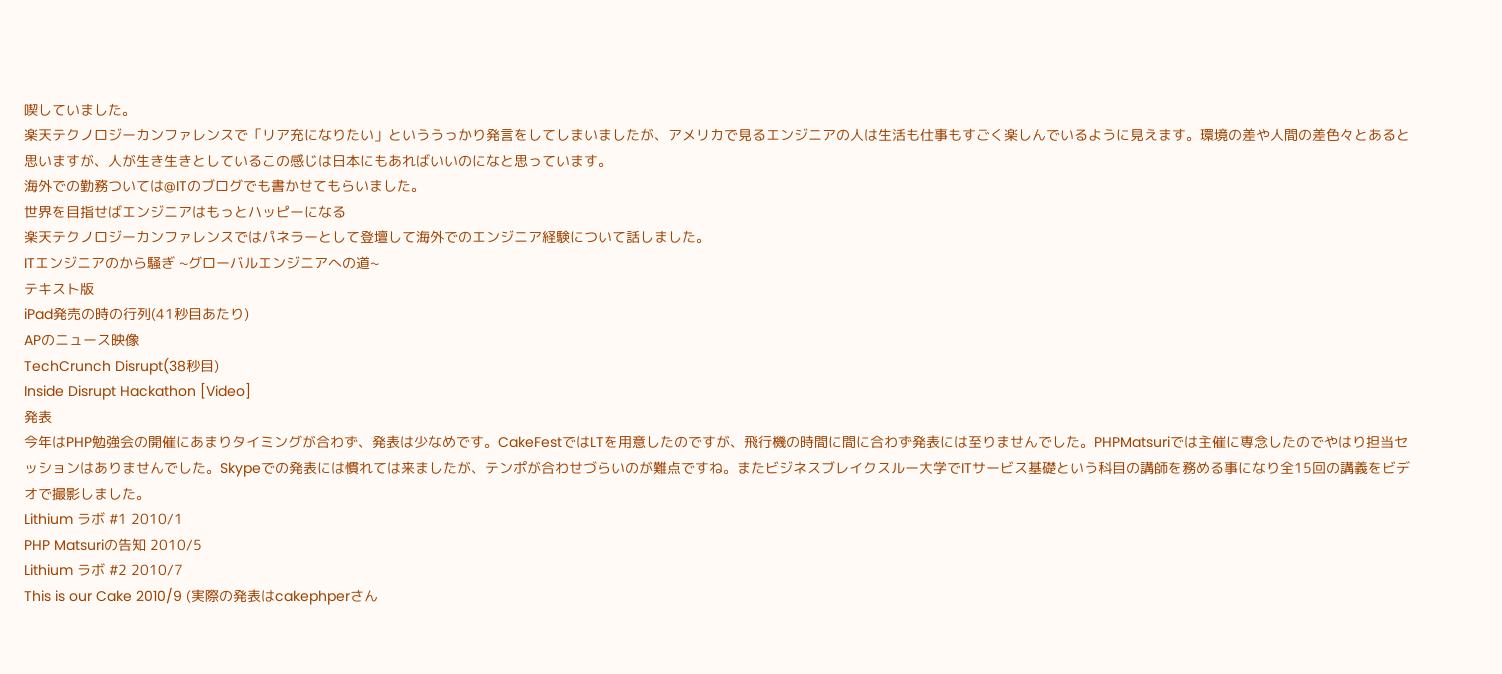喫していました。
楽天テクノロジーカンファレンスで「リア充になりたい」といううっかり発言をしてしまいましたが、アメリカで見るエンジニアの人は生活も仕事もすごく楽しんでいるように見えます。環境の差や人間の差色々とあると思いますが、人が生き生きとしているこの感じは日本にもあればいいのになと思っています。
海外での勤務ついては@ITのブログでも書かせてもらいました。
世界を目指せばエンジニアはもっとハッピーになる
楽天テクノロジーカンファレンスではパネラーとして登壇して海外でのエンジニア経験について話しました。
ITエンジニアのから騒ぎ ~グローバルエンジニアへの道~
テキスト版
iPad発売の時の行列(41秒目あたり)
APのニュース映像
TechCrunch Disrupt(38秒目)
Inside Disrupt Hackathon [Video]
発表
今年はPHP勉強会の開催にあまりタイミングが合わず、発表は少なめです。CakeFestではLTを用意したのですが、飛行機の時間に間に合わず発表には至りませんでした。PHPMatsuriでは主催に専念したのでやはり担当セッションはありませんでした。Skypeでの発表には慣れては来ましたが、テンポが合わせづらいのが難点ですね。またビジネスブレイクスルー大学でITサービス基礎という科目の講師を務める事になり全15回の講義をビデオで撮影しました。
Lithium ラボ #1 2010/1
PHP Matsuriの告知 2010/5
Lithium ラボ #2 2010/7
This is our Cake 2010/9 (実際の発表はcakephperさん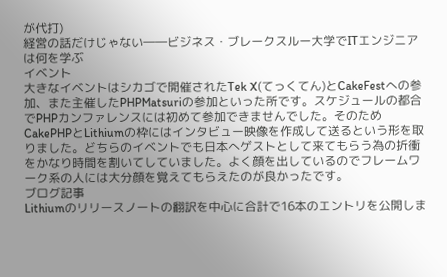が代打)
経営の話だけじゃない――ビジネス・ブレークスルー大学でITエンジニアは何を学ぶ
イベント
大きなイベントはシカゴで開催されたTek X(てっくてん)とCakeFestへの参加、また主催したPHPMatsuriの参加といった所です。スケジュールの都合でPHPカンファレンスには初めて参加できませんでした。そのためCakePHPとLithiumの枠にはインタビュー映像を作成して送るという形を取りました。どちらのイベントでも日本へゲストとして来てもらう為の折衝をかなり時間を割いてしていました。よく顔を出しているのでフレームワーク系の人には大分顔を覚えてもらえたのが良かったです。
ブログ記事
Lithiumのリリースノートの翻訳を中心に合計で16本のエントリを公開しま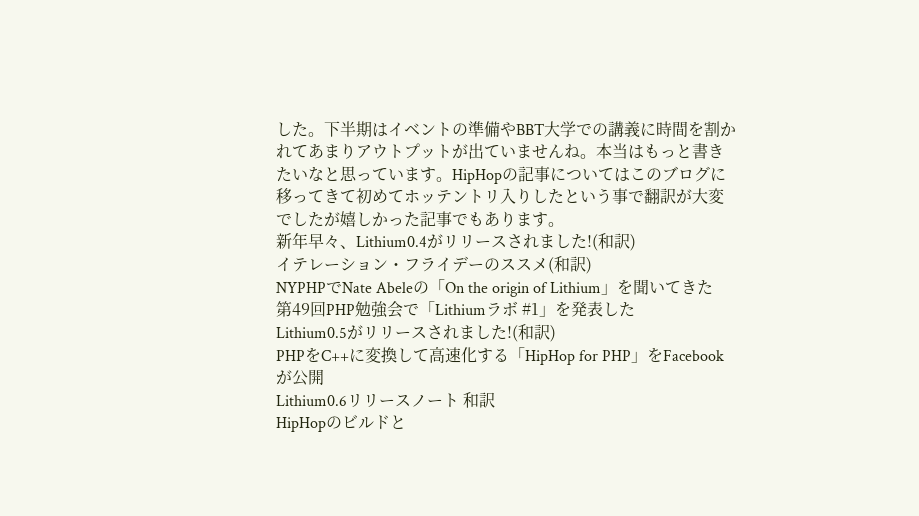した。下半期はイベントの準備やBBT大学での講義に時間を割かれてあまりアウトプットが出ていませんね。本当はもっと書きたいなと思っています。HipHopの記事についてはこのブログに移ってきて初めてホッテントリ入りしたという事で翻訳が大変でしたが嬉しかった記事でもあります。
新年早々、Lithium0.4がリリースされました!(和訳)
イテレーション・フライデーのススメ(和訳)
NYPHPでNate Abeleの「On the origin of Lithium」を聞いてきた
第49回PHP勉強会で「Lithiumラボ #1」を発表した
Lithium0.5がリリースされました!(和訳)
PHPをC++に変換して高速化する「HipHop for PHP」をFacebookが公開
Lithium0.6リリースノート 和訳
HipHopのビルドと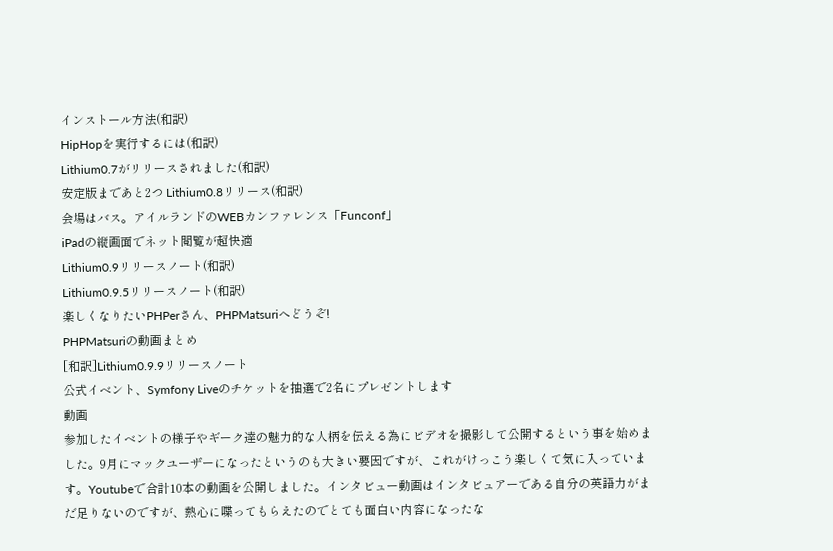インストール方法(和訳)
HipHopを実行するには(和訳)
Lithium0.7がリリースされました(和訳)
安定版まであと2つ Lithium0.8リリース(和訳)
会場はバス。アイルランドのWEBカンファレンス「Funconf」
iPadの縦画面でネット閲覧が超快適
Lithium0.9リリースノート(和訳)
Lithium0.9.5リリースノート(和訳)
楽しくなりたいPHPerさん、PHPMatsuriへどうぞ!
PHPMatsuriの動画まとめ
[和訳]Lithium0.9.9リリースノート
公式イベント、Symfony Liveのチケットを抽選で2名にプレゼントします
動画
参加したイベントの様子やギーク達の魅力的な人柄を伝える為にビデオを撮影して公開するという事を始めました。9月にマックユーザーになったというのも大きい要因ですが、これがけっこう楽しくて気に入っています。Youtubeで合計10本の動画を公開しました。インタビュー動画はインタビュアーである自分の英語力がまだ足りないのですが、熱心に喋ってもらえたのでとても面白い内容になったな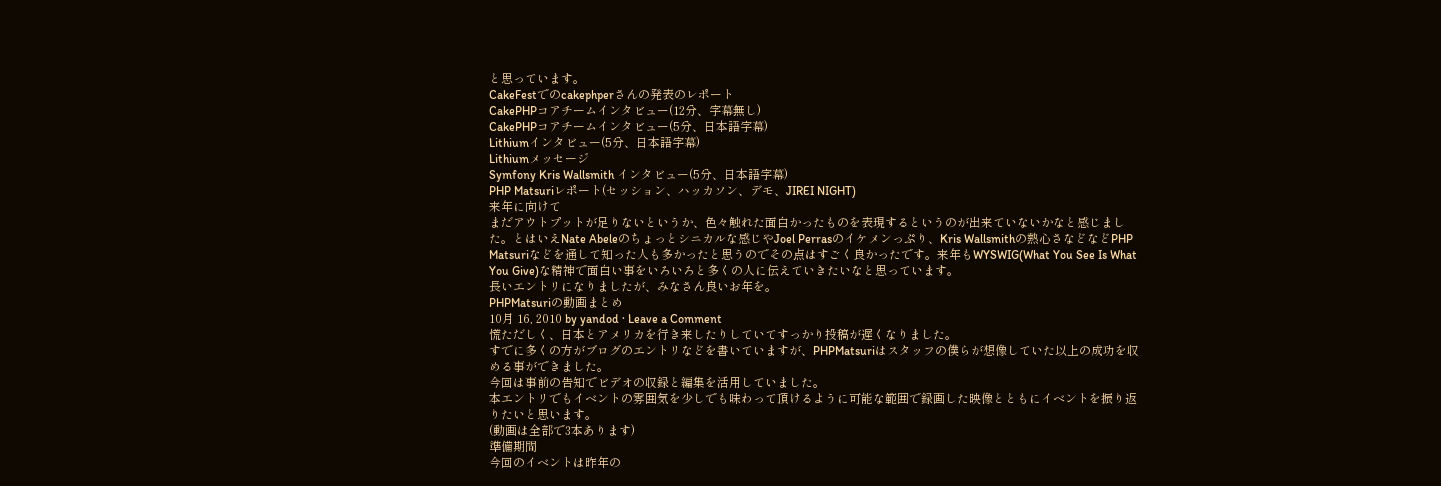と思っています。
CakeFestでのcakephperさんの発表のレポート
CakePHPコアチームインタビュー(12分、字幕無し)
CakePHPコアチームインタビュー(5分、日本語字幕)
Lithiumインタビュー(5分、日本語字幕)
Lithiumメッセージ
Symfony Kris Wallsmith インタビュー(5分、日本語字幕)
PHP Matsuriレポート(セッション、ハッカソン、デモ、JIREI NIGHT)
来年に向けて
まだアウトプットが足りないというか、色々触れた面白かったものを表現するというのが出来ていないかなと感じました。とはいえNate Abeleのちょっとシニカルな感じやJoel Perrasのイケメンっぷり、Kris Wallsmithの熱心さなどなどPHP Matsuriなどを通して知った人も多かったと思うのでその点はすごく良かったです。来年もWYSWIG(What You See Is What You Give)な精神で面白い事をいろいろと多くの人に伝えていきたいなと思っています。
長いエントリになりましたが、みなさん良いお年を。
PHPMatsuriの動画まとめ
10月 16, 2010 by yandod · Leave a Comment
慌ただしく、日本とアメリカを行き来したりしていてすっかり投稿が遅くなりました。
すでに多くの方がブログのエントリなどを書いていますが、PHPMatsuriはスタッフの僕らが想像していた以上の成功を収める事ができました。
今回は事前の告知でビデオの収録と編集を活用していました。
本エントリでもイベントの雰囲気を少しでも味わって頂けるように可能な範囲で録画した映像とともにイベントを振り返りたいと思います。
(動画は全部で3本あります)
準備期間
今回のイベントは昨年の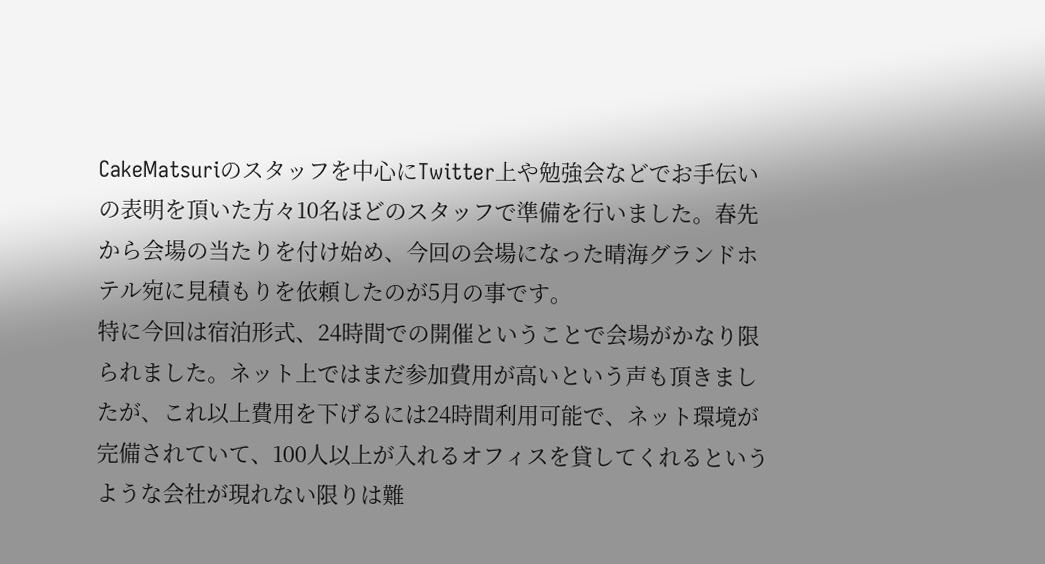CakeMatsuriのスタッフを中心にTwitter上や勉強会などでお手伝いの表明を頂いた方々10名ほどのスタッフで準備を行いました。春先から会場の当たりを付け始め、今回の会場になった晴海グランドホテル宛に見積もりを依頼したのが5月の事です。
特に今回は宿泊形式、24時間での開催ということで会場がかなり限られました。ネット上ではまだ参加費用が高いという声も頂きましたが、これ以上費用を下げるには24時間利用可能で、ネット環境が完備されていて、100人以上が入れるオフィスを貸してくれるというような会社が現れない限りは難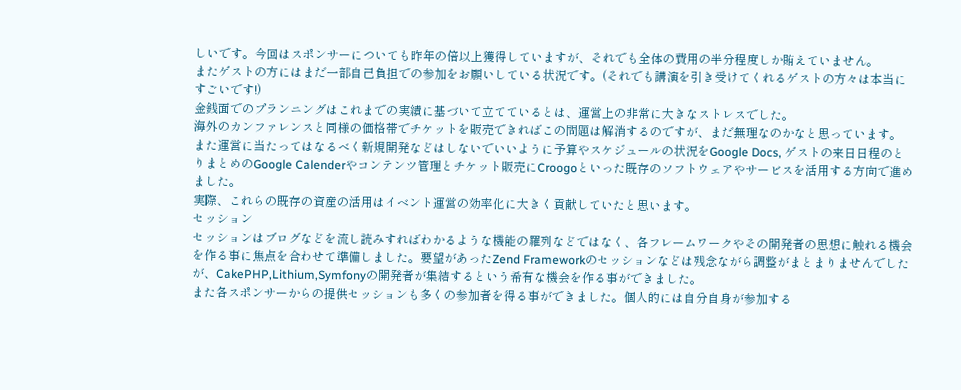しいです。今回はスポンサーについても昨年の倍以上獲得していますが、それでも全体の費用の半分程度しか賄えていません。
またゲストの方にはまだ一部自己負担での参加をお願いしている状況です。(それでも講演を引き受けてくれるゲストの方々は本当にすごいです!)
金銭面でのプランニングはこれまでの実績に基づいて立てているとは、運営上の非常に大きなストレスでした。
海外のカンファレンスと同様の価格帯でチケットを販売できればこの問題は解消するのですが、まだ無理なのかなと思っています。
また運営に当たってはなるべく新規開発などはしないでいいように予算やスケジュールの状況をGoogle Docs, ゲストの来日日程のとりまとめのGoogle Calenderやコンテンツ管理とチケット販売にCroogoといった既存のソフトウェアやサービスを活用する方向で進めました。
実際、これらの既存の資産の活用はイベント運営の効率化に大きく貢献していたと思います。
セッション
セッションはブログなどを流し読みすればわかるような機能の羅列などではなく、各フレームワークやその開発者の思想に触れる機会を作る事に焦点を合わせて準備しました。要望があったZend Frameworkのセッションなどは残念ながら調整がまとまりませんでしたが、CakePHP,Lithium,Symfonyの開発者が集結するという希有な機会を作る事ができました。
また各スポンサーからの提供セッションも多くの参加者を得る事ができました。個人的には自分自身が参加する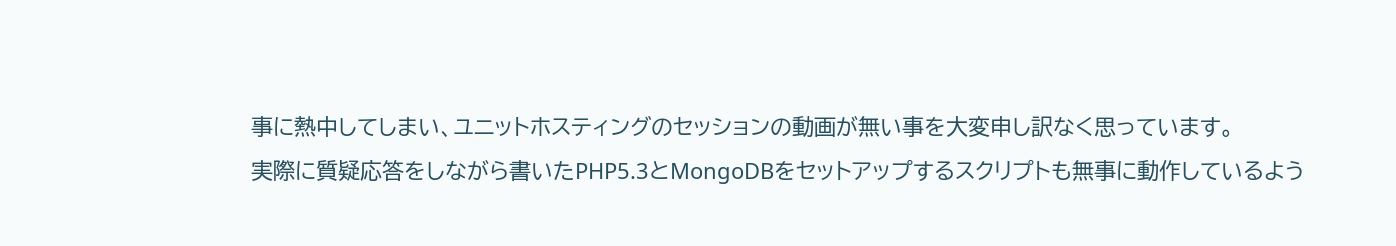事に熱中してしまい、ユニットホスティングのセッションの動画が無い事を大変申し訳なく思っています。
実際に質疑応答をしながら書いたPHP5.3とMongoDBをセットアップするスクリプトも無事に動作しているよう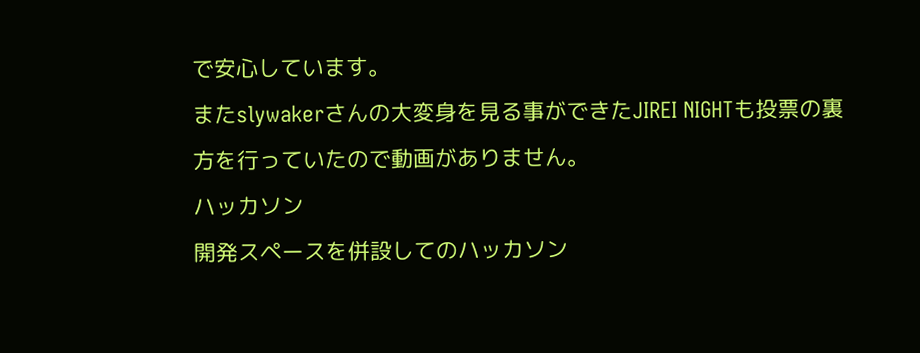で安心しています。
またslywakerさんの大変身を見る事ができたJIREI NIGHTも投票の裏方を行っていたので動画がありません。
ハッカソン
開発スペースを併設してのハッカソン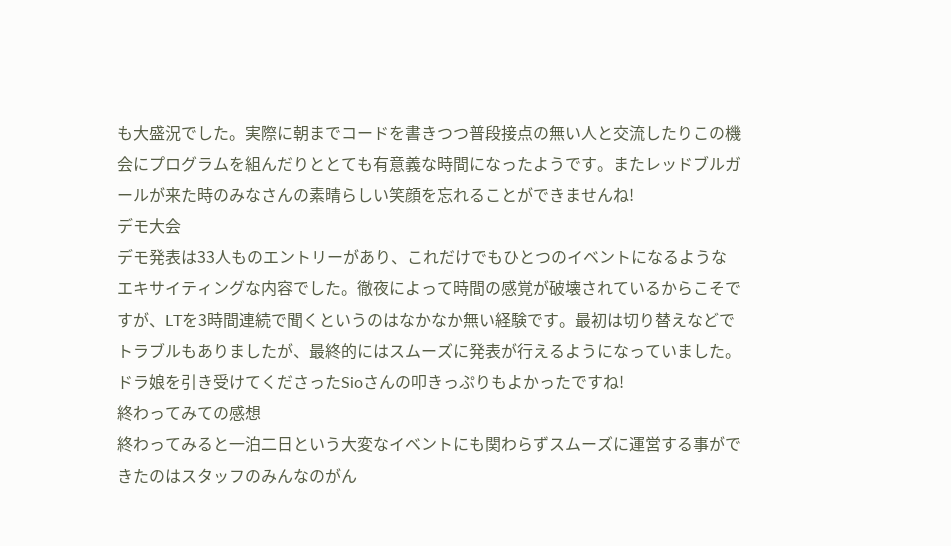も大盛況でした。実際に朝までコードを書きつつ普段接点の無い人と交流したりこの機会にプログラムを組んだりととても有意義な時間になったようです。またレッドブルガールが来た時のみなさんの素晴らしい笑顔を忘れることができませんね!
デモ大会
デモ発表は33人ものエントリーがあり、これだけでもひとつのイベントになるようなエキサイティングな内容でした。徹夜によって時間の感覚が破壊されているからこそですが、LTを3時間連続で聞くというのはなかなか無い経験です。最初は切り替えなどでトラブルもありましたが、最終的にはスムーズに発表が行えるようになっていました。
ドラ娘を引き受けてくださったSioさんの叩きっぷりもよかったですね!
終わってみての感想
終わってみると一泊二日という大変なイベントにも関わらずスムーズに運営する事ができたのはスタッフのみんなのがん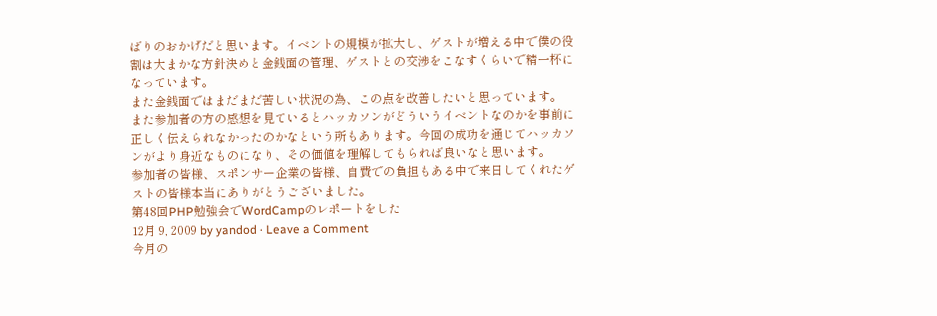ばりのおかげだと思います。イベントの規模が拡大し、ゲストが増える中で僕の役割は大まかな方針決めと金銭面の管理、ゲストとの交渉をこなすくらいで精一杯になっています。
また金銭面ではまだまだ苦しい状況の為、この点を改善したいと思っています。
また参加者の方の感想を見ているとハッカソンがどういうイベントなのかを事前に正しく伝えられなかったのかなという所もあります。今回の成功を通じてハッカソンがより身近なものになり、その価値を理解してもられば良いなと思います。
参加者の皆様、スポンサー企業の皆様、自費での負担もある中で来日してくれたゲストの皆様本当にありがとうございました。
第48回PHP勉強会でWordCampのレポートをした
12月 9, 2009 by yandod · Leave a Comment
今月の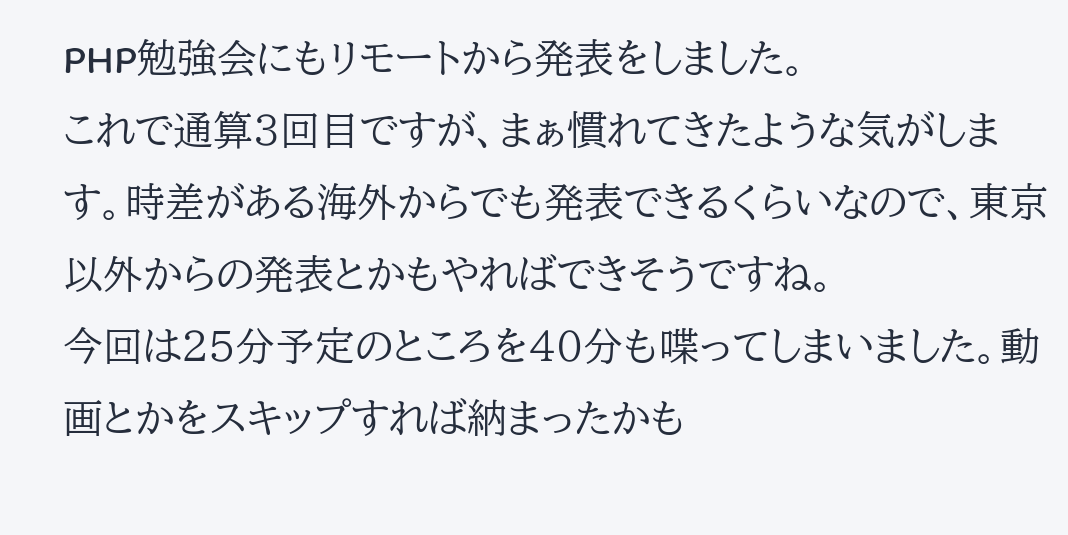PHP勉強会にもリモートから発表をしました。
これで通算3回目ですが、まぁ慣れてきたような気がします。時差がある海外からでも発表できるくらいなので、東京以外からの発表とかもやればできそうですね。
今回は25分予定のところを40分も喋ってしまいました。動画とかをスキップすれば納まったかも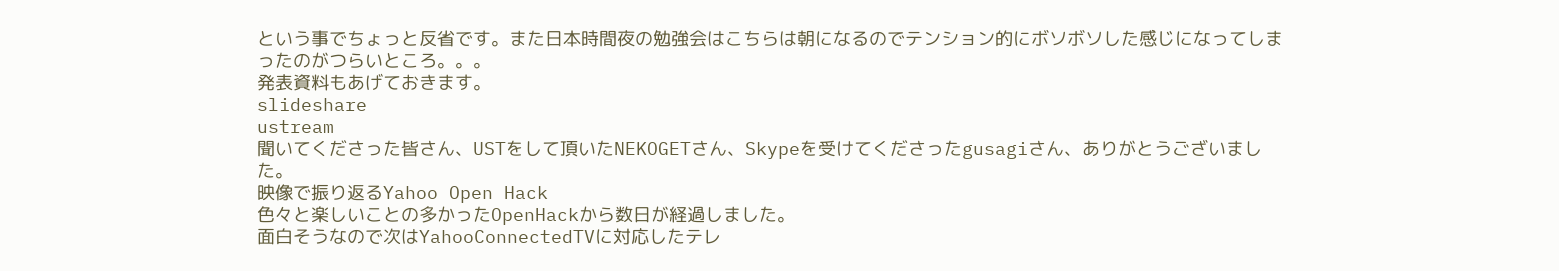という事でちょっと反省です。また日本時間夜の勉強会はこちらは朝になるのでテンション的にボソボソした感じになってしまったのがつらいところ。。。
発表資料もあげておきます。
slideshare
ustream
聞いてくださった皆さん、USTをして頂いたNEKOGETさん、Skypeを受けてくださったgusagiさん、ありがとうございました。
映像で振り返るYahoo Open Hack
色々と楽しいことの多かったOpenHackから数日が経過しました。
面白そうなので次はYahooConnectedTVに対応したテレ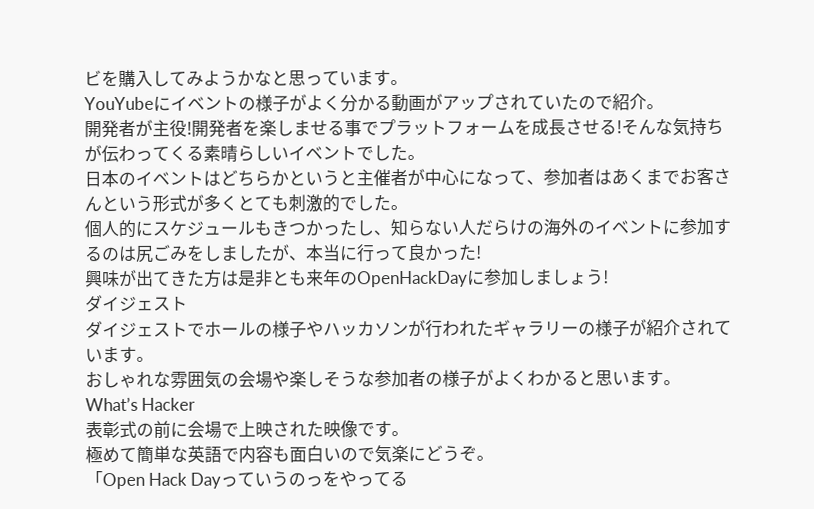ビを購入してみようかなと思っています。
YouYubeにイベントの様子がよく分かる動画がアップされていたので紹介。
開発者が主役!開発者を楽しませる事でプラットフォームを成長させる!そんな気持ちが伝わってくる素晴らしいイベントでした。
日本のイベントはどちらかというと主催者が中心になって、参加者はあくまでお客さんという形式が多くとても刺激的でした。
個人的にスケジュールもきつかったし、知らない人だらけの海外のイベントに参加するのは尻ごみをしましたが、本当に行って良かった!
興味が出てきた方は是非とも来年のOpenHackDayに参加しましょう!
ダイジェスト
ダイジェストでホールの様子やハッカソンが行われたギャラリーの様子が紹介されています。
おしゃれな雰囲気の会場や楽しそうな参加者の様子がよくわかると思います。
What’s Hacker
表彰式の前に会場で上映された映像です。
極めて簡単な英語で内容も面白いので気楽にどうぞ。
「Open Hack Dayっていうのっをやってる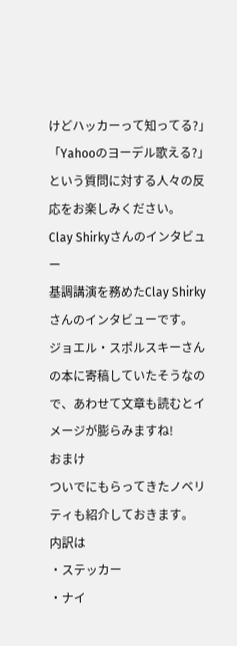けどハッカーって知ってる?」
「Yahooのヨーデル歌える?」
という質問に対する人々の反応をお楽しみください。
Clay Shirkyさんのインタビュー
基調講演を務めたClay Shirkyさんのインタビューです。
ジョエル・スポルスキーさんの本に寄稿していたそうなので、あわせて文章も読むとイメージが膨らみますね!
おまけ
ついでにもらってきたノベリティも紹介しておきます。
内訳は
・ステッカー
・ナイ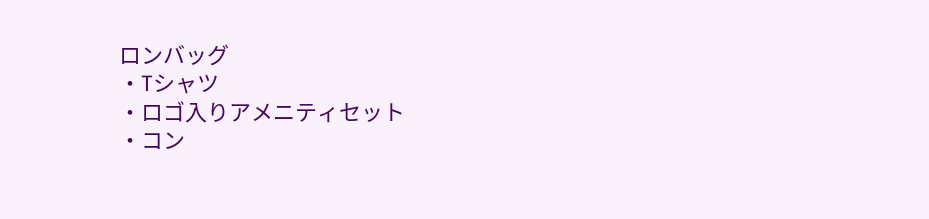ロンバッグ
・Tシャツ
・ロゴ入りアメニティセット
・コン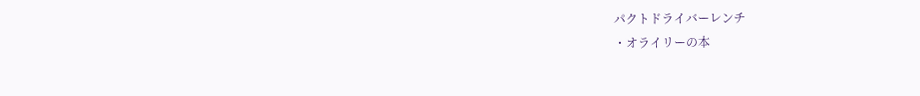パクトドライバーレンチ
・オライリーの本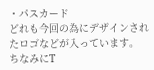・パスカード
どれも今回の為にデザインされたロゴなどが入っています。
ちなみにT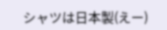シャツは日本製(えー)